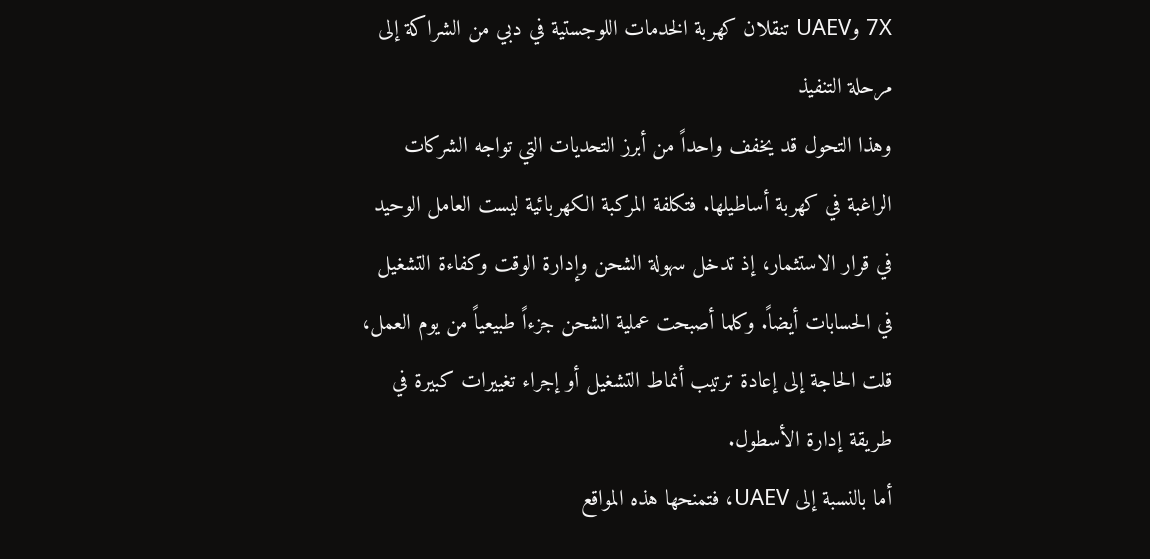7X وUAEV تنقلان كهربة الخدمات اللوجستية في دبي من الشراكة إلى مرحلة التنفيذ
وهذا التحول قد يخفف واحداً من أبرز التحديات التي تواجه الشركات الراغبة في كهربة أساطيلها. فتكلفة المركبة الكهربائية ليست العامل الوحيد في قرار الاستثمار، إذ تدخل سهولة الشحن وإدارة الوقت وكفاءة التشغيل في الحسابات أيضاً. وكلما أصبحت عملية الشحن جزءاً طبيعياً من يوم العمل، قلت الحاجة إلى إعادة ترتيب أنماط التشغيل أو إجراء تغييرات كبيرة في طريقة إدارة الأسطول.
أما بالنسبة إلى UAEV، فتمنحها هذه المواقع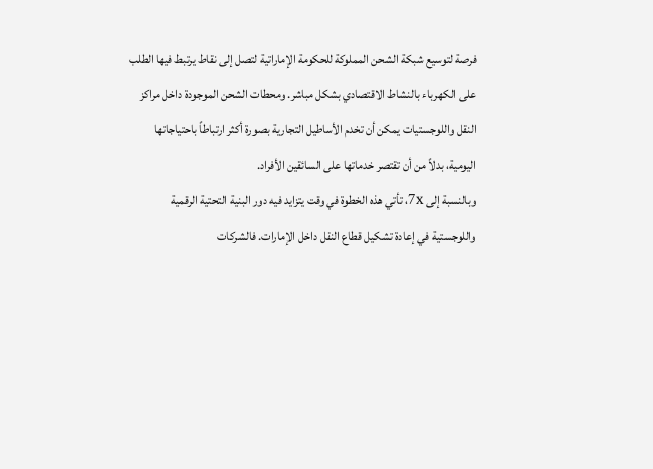فرصة لتوسيع شبكة الشحن المملوكة للحكومة الإماراتية لتصل إلى نقاط يرتبط فيها الطلب على الكهرباء بالنشاط الاقتصادي بشكل مباشر. ومحطات الشحن الموجودة داخل مراكز النقل واللوجستيات يمكن أن تخدم الأساطيل التجارية بصورة أكثر ارتباطاً باحتياجاتها اليومية، بدلاً من أن تقتصر خدماتها على السائقين الأفراد.
وبالنسبة إلى 7X، تأتي هذه الخطوة في وقت يتزايد فيه دور البنية التحتية الرقمية واللوجستية في إعادة تشكيل قطاع النقل داخل الإمارات. فالشركات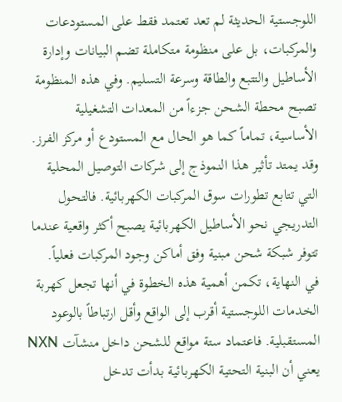اللوجستية الحديثة لم تعد تعتمد فقط على المستودعات والمركبات، بل على منظومة متكاملة تضم البيانات وإدارة الأساطيل والتتبع والطاقة وسرعة التسليم. وفي هذه المنظومة تصبح محطة الشحن جزءاً من المعدات التشغيلية الأساسية، تماماً كما هو الحال مع المستودع أو مركز الفرز.
وقد يمتد تأثير هذا النموذج إلى شركات التوصيل المحلية التي تتابع تطورات سوق المركبات الكهربائية. فالتحول التدريجي نحو الأساطيل الكهربائية يصبح أكثر واقعية عندما تتوفر شبكة شحن مبنية وفق أماكن وجود المركبات فعلياً.
في النهاية، تكمن أهمية هذه الخطوة في أنها تجعل كهربة الخدمات اللوجستية أقرب إلى الواقع وأقل ارتباطاً بالوعود المستقبلية. فاعتماد ستة مواقع للشحن داخل منشآت NXN يعني أن البنية التحتية الكهربائية بدأت تدخل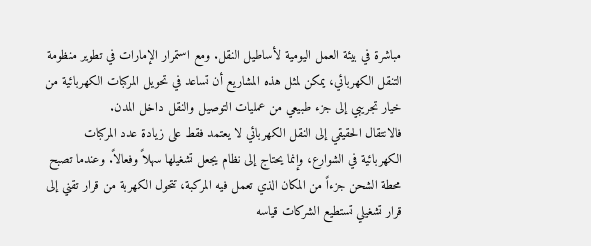مباشرة في بيئة العمل اليومية لأساطيل النقل. ومع استمرار الإمارات في تطوير منظومة التنقل الكهربائي، يمكن لمثل هذه المشاريع أن تساعد في تحويل المركبات الكهربائية من خيار تجريبي إلى جزء طبيعي من عمليات التوصيل والنقل داخل المدن.
فالانتقال الحقيقي إلى النقل الكهربائي لا يعتمد فقط على زيادة عدد المركبات الكهربائية في الشوارع، وإنما يحتاج إلى نظام يجعل تشغيلها سهلاً وفعالاً. وعندما تصبح محطة الشحن جزءاً من المكان الذي تعمل فيه المركبة، تتحول الكهربة من قرار تقني إلى قرار تشغيلي تستطيع الشركات قياسه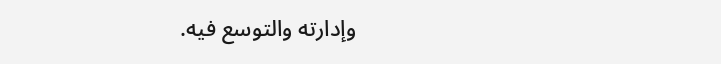وإدارته والتوسع فيه.